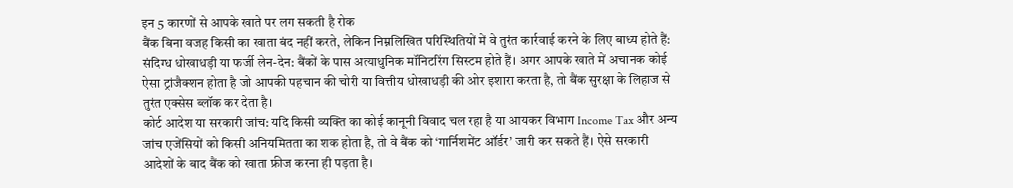इन 5 कारणों से आपके खाते पर लग सकती है रोक
बैंक बिना वजह किसी का खाता बंद नहीं करते, लेकिन निम्नलिखित परिस्थितियों में वे तुरंत कार्रवाई करने के लिए बाध्य होते हैं:
संदिग्ध धोखाधड़ी या फर्जी लेन-देन: बैंकों के पास अत्याधुनिक मॉनिटरिंग सिस्टम होते हैं। अगर आपके खाते में अचानक कोई ऐसा ट्रांजैक्शन होता है जो आपकी पहचान की चोरी या वित्तीय धोखाधड़ी की ओर इशारा करता है, तो बैंक सुरक्षा के लिहाज से तुरंत एक्सेस ब्लॉक कर देता है।
कोर्ट आदेश या सरकारी जांच: यदि किसी व्यक्ति का कोई कानूनी विवाद चल रहा है या आयकर विभाग Income Tax और अन्य जांच एजेंसियों को किसी अनियमितता का शक होता है, तो वे बैंक को ‘गार्निशमेंट ऑर्डर’ जारी कर सकते हैं। ऐसे सरकारी आदेशों के बाद बैंक को खाता फ्रीज करना ही पड़ता है।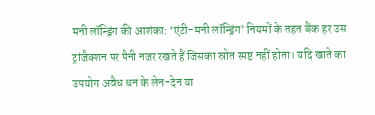मनी लॉन्ड्रिंग की आशंका: ‘एंटी-मनी लॉन्ड्रिंग’ नियमों के तहत बैंक हर उस ट्रांजैक्शन पर पैनी नजर रखते हैं जिसका स्रोत स्पष्ट नहीं होता। यदि खाते का उपयोग अवैध धन के लेन-देन या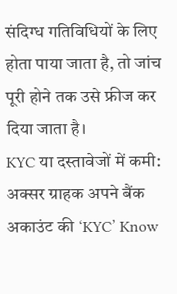संदिग्ध गतिविधियों के लिए होता पाया जाता है, तो जांच पूरी होने तक उसे फ्रीज कर दिया जाता है।
KYC या दस्तावेजों में कमी: अक्सर ग्राहक अपने बैंक अकाउंट की ‘KYC’ Know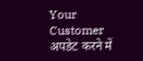Your Customer अपडेट करने में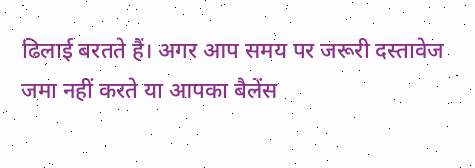ढिलाई बरतते हैं। अगर आप समय पर जरूरी दस्तावेज जमा नहीं करते या आपका बैलेंस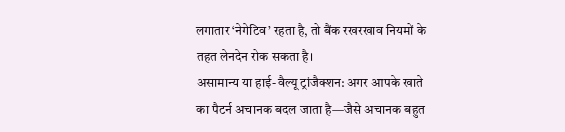लगातार ‘नेगेटिव’ रहता है, तो बैंक रखरखाव नियमों के तहत लेनदेन रोक सकता है।
असामान्य या हाई-वैल्यू ट्रांजैक्शन: अगर आपके खाते का पैटर्न अचानक बदल जाता है—जैसे अचानक बहुत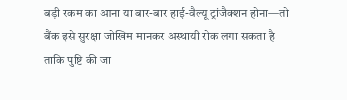बड़ी रकम का आना या बार-बार हाई-वैल्यू ट्रांजैक्शन होना—तो बैंक इसे सुरक्षा जोखिम मानकर अस्थायी रोक लगा सकता है ताकि पुष्टि की जा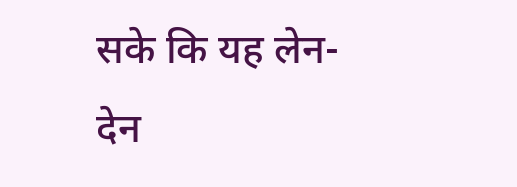सके कि यह लेन-देन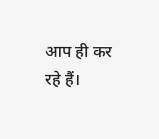आप ही कर रहे हैं।